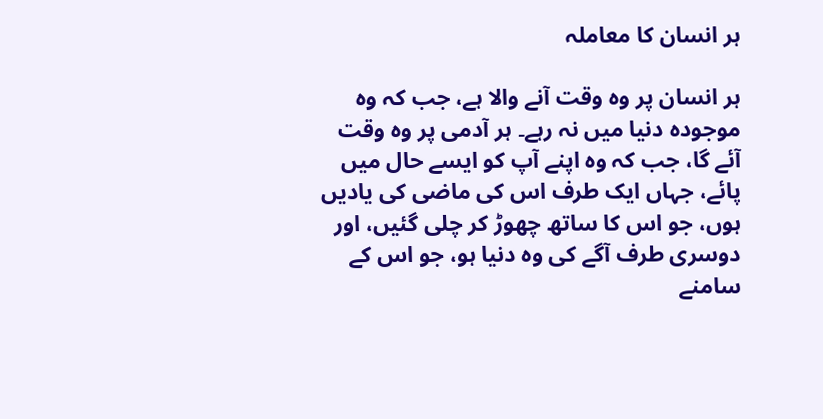ہر انسان کا معاملہ

ہر انسان پر وہ وقت آنے والا ہے، جب کہ وہ موجودہ دنیا میں نہ رہے۔ ہر آدمی پر وہ وقت آئے گا، جب کہ وہ اپنے آپ کو ایسے حال میں پائے، جہاں ایک طرف اس کی ماضی کی یادیں ہوں، جو اس کا ساتھ چھوڑ کر چلی گئیں، اور دوسری طرف آگے کی وہ دنیا ہو، جو اس کے سامنے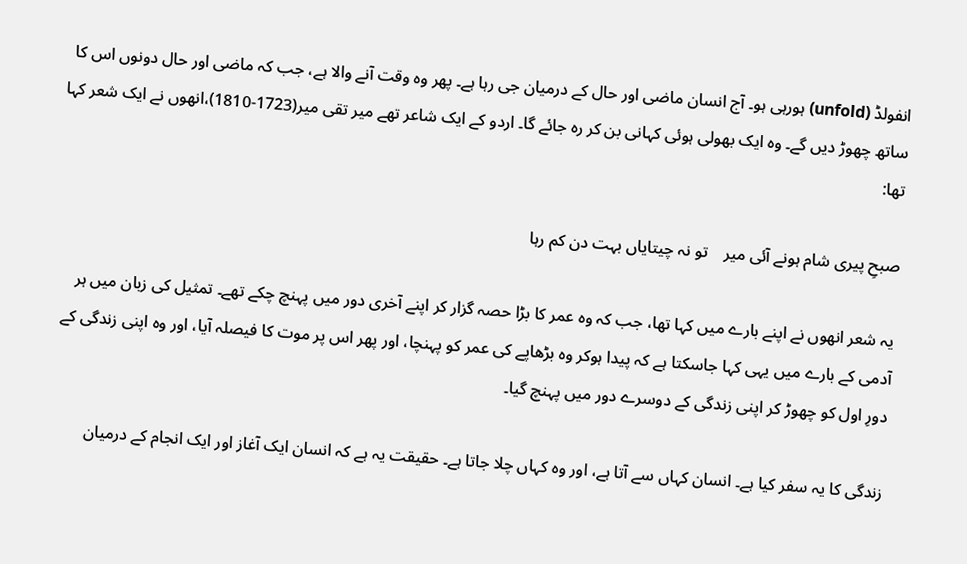انفولڈ (unfold) ہورہی ہو۔ آج انسان ماضی اور حال کے درمیان جی رہا ہے۔ پھر وہ وقت آنے والا ہے، جب کہ ماضی اور حال دونوں اس کا ساتھ چھوڑ دیں گے۔ وہ ایک بھولی ہوئی کہانی بن کر رہ جائے گا۔ اردو کے ایک شاعر تھے میر تقی میر(1723-1810)،انھوں نے ایک شعر کہا تھا:

صبحِ پیری شام ہونے آئی میر    تو نہ چیتایاں بہت دن کم رہا

یہ شعر انھوں نے اپنے بارے میں کہا تھا، جب کہ وہ عمر کا بڑا حصہ گزار کر اپنے آخری دور میں پہنچ چکے تھے۔ تمثیل کی زبان میں ہر آدمی کے بارے میں یہی کہا جاسکتا ہے کہ پیدا ہوکر وہ بڑھاپے کی عمر کو پہنچا، اور پھر اس پر موت کا فیصلہ آیا، اور وہ اپنی زندگی کے دورِ اول کو چھوڑ کر اپنی زندگی کے دوسرے دور میں پہنچ گیا۔

زندگی کا یہ سفر کیا ہے۔ انسان کہاں سے آتا ہے، اور وہ کہاں چلا جاتا ہے۔ حقیقت یہ ہے کہ انسان ایک آغاز اور ایک انجام کے درمیان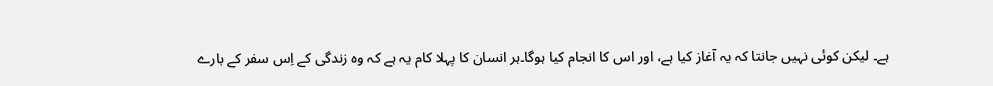ہے۔ لیکن کوئی نہیں جانتا کہ یہ آغاز کیا ہے، اور اس کا انجام کیا ہوگا۔ہر انسان کا پہلا کام یہ ہے کہ وہ زندگی کے اِس سفر کے بارے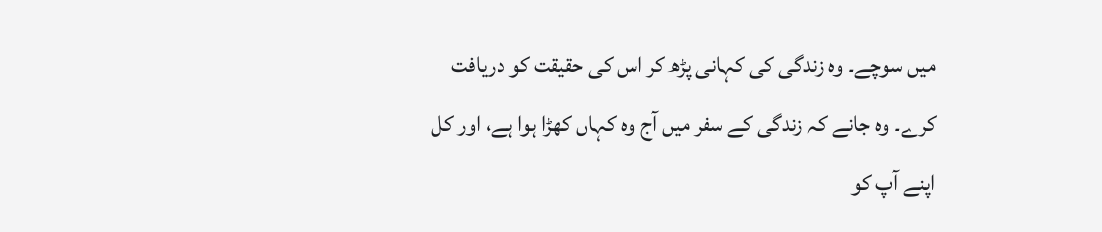میں سوچے۔ وہ زندگی کی کہانی پڑھ کر اس کی حقیقت کو دریافت کرے۔ وہ جانے کہ زندگی کے سفر میں آج وہ کہاں کھڑا ہوا ہے، اور کل اپنے آپ کو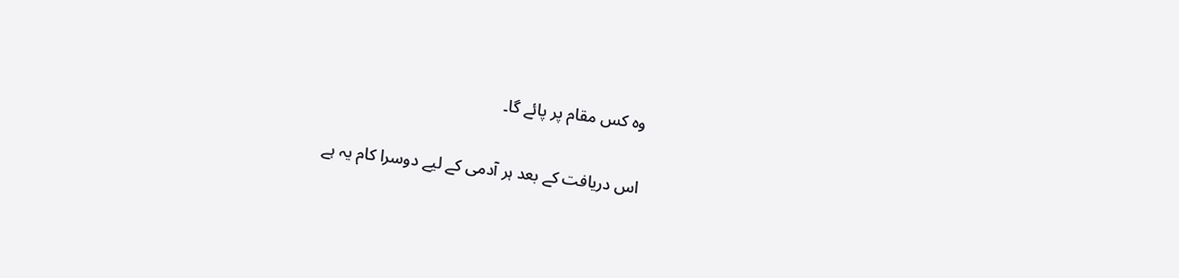وہ کس مقام پر پائے گا۔

اس دریافت کے بعد ہر آدمی کے لیے دوسرا کام یہ ہے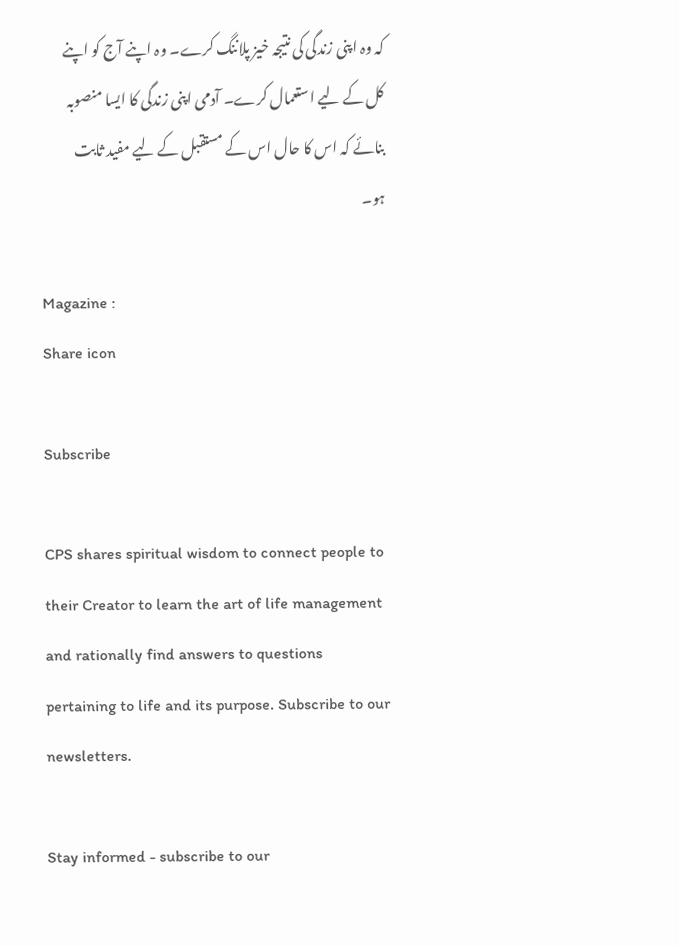کہ وہ اپنی زندگی کی نتیجہ خیز پلاننگ کرے۔ وہ اپنے آج کو اپنے کل کے لیے استعمال کرے۔ آدمی اپنی زندگی کا ایسا منصوبہ بنائے کہ اس کا حال اس کے مستقبل کے لیے مفید ثابت ہو۔

Magazine :
Share icon

Subscribe

CPS shares spiritual wisdom to connect people to their Creator to learn the art of life management and rationally find answers to questions pertaining to life and its purpose. Subscribe to our newsletters.

Stay informed - subscribe to our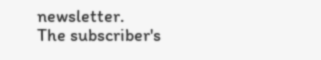newsletter.
The subscriber's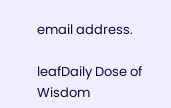email address.

leafDaily Dose of Wisdom